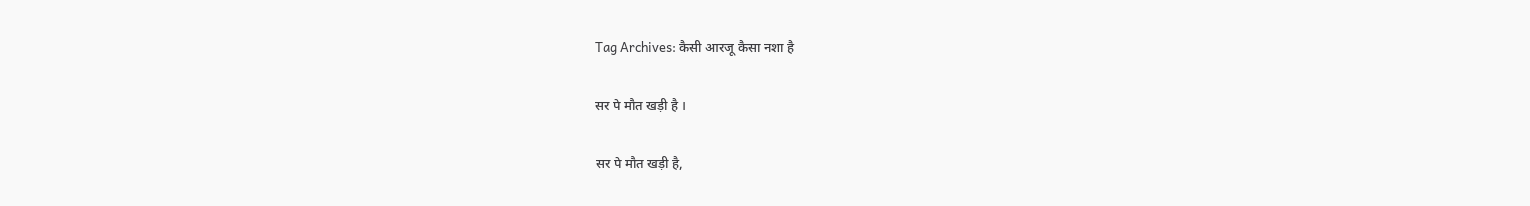Tag Archives: कैसी आरजू कैसा नशा है

सर पे मौत खड़ी है ।

सर पे मौत खड़ी है,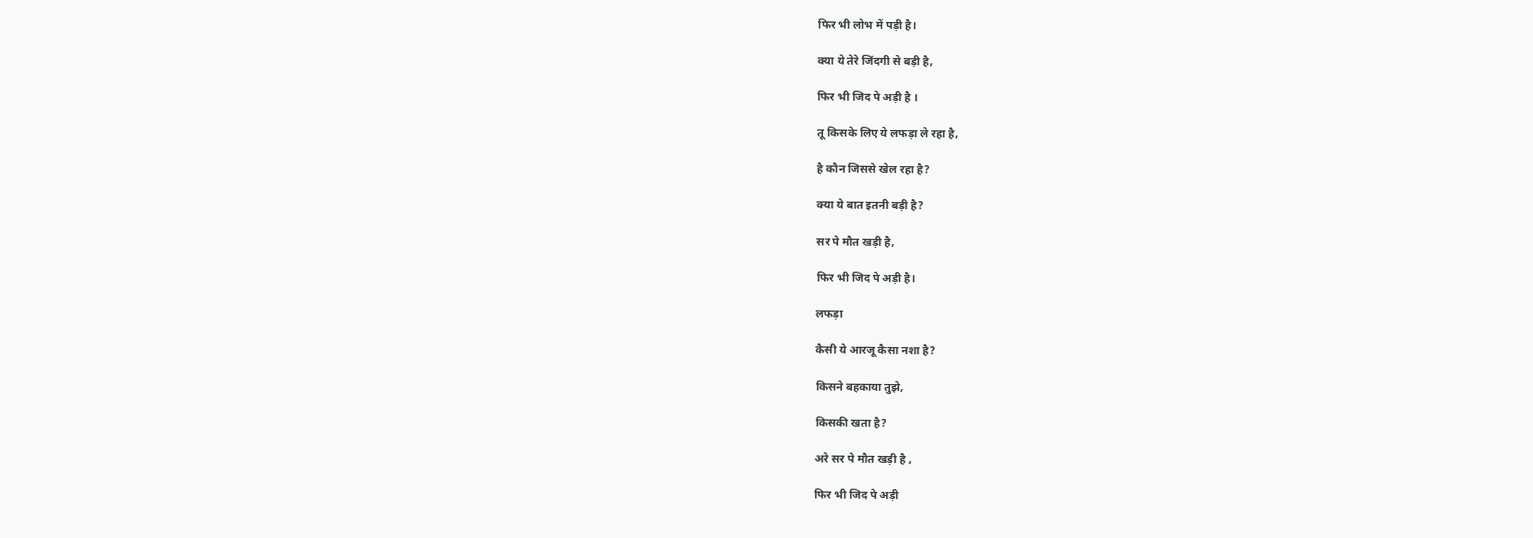फिर भी लोभ में पड़ी है।

क्या ये तेरे जिंदगी से बड़ी है,

फिर भी जिद पे अड़ी है ।

तू किसके लिए ये लफड़ा ले रहा है,

है कौन जिससे खेल रहा है?

क्या ये बात इतनी बड़ी है?

सर पे मौत खड़ी है,

फिर भी जिद पे अड़ी है।

लफड़ा

कैसी ये आरजू कैसा नशा है?

किसने बहकाया तुझे,

किसकी खता है?

अरे सर पे मौत खड़ी है ,

फिर भी जिद पे अड़ी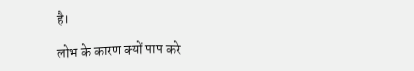है।

लोभ के कारण क्यों पाप करे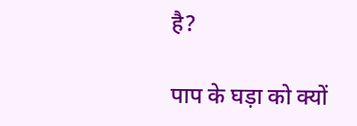है?

पाप के घड़ा को क्यों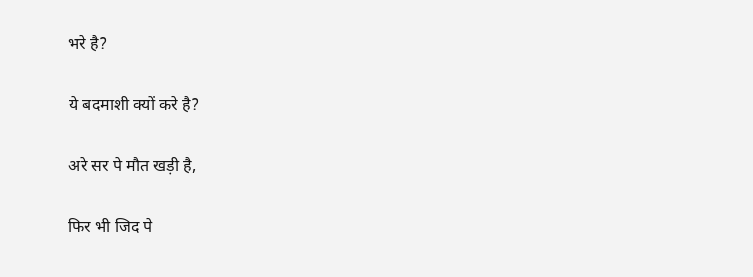भरे है?

ये बदमाशी क्यों करे है?

अरे सर पे मौत खड़ी है,

फिर भी जिद पे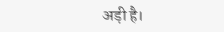अड़ी है।